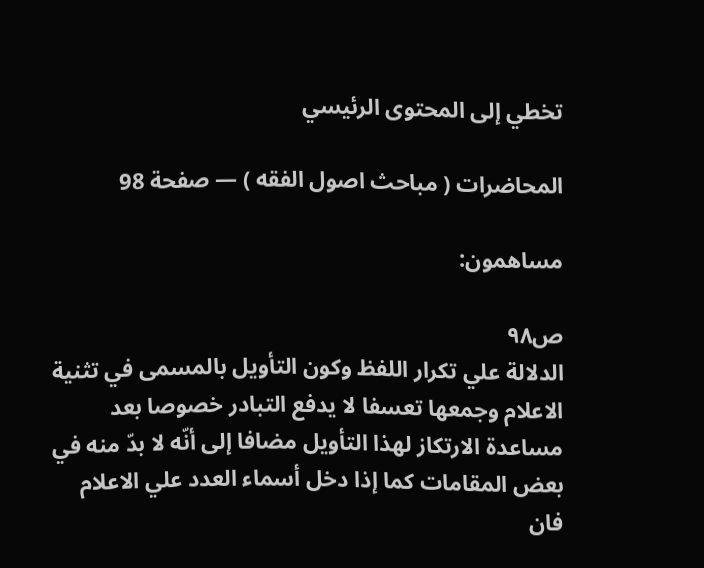تخطي إلى المحتوى الرئيسي

المحاضرات ( مباحث اصول الفقه ) — صفحة 98

مساهمون:

ص٩٨
الدلالة علي تكرار اللفظ وكون التأويل بالمسمى في تثنية الاعلام وجمعها تعسفا لا يدفع التبادر خصوصا بعد مساعدة الارتكاز لهذا التأويل مضافا إلى أنّه لا بدّ منه في بعض المقامات كما إذا دخل أسماء العدد علي الاعلام فان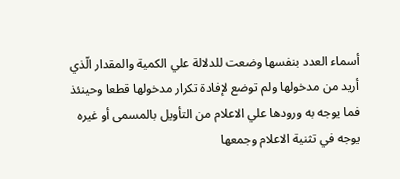أسماء العدد بنفسها وضعت للدلالة علي الكمية والمقدار الّذي أريد من مدخولها ولم توضع لإفادة تكرار مدخولها قطعا وحينئذ فما يوجه به ورودها علي الاعلام من التأويل بالمسمى أو غيره يوجه في تثنية الاعلام وجمعها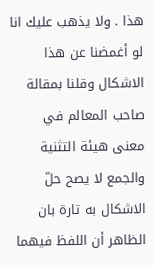هذا . ولا يذهب عليك انا لو أغمضنا عن هذا الاشكال وقلنا بمقالة صاحب المعالم في معنى هيئة التثنية والجمع لا يصح حلّ الاشكال به تارة بان الظاهر أن اللفظ فيهما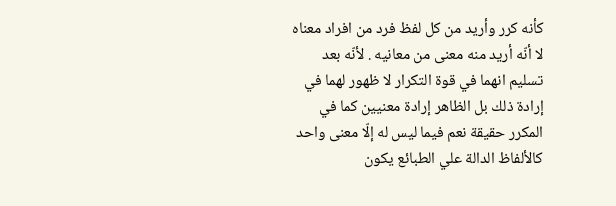كأنه كرر وأريد من كل لفظ فرد من افراد معناه لا أنّه أريد منه معنى من معانيه . لأنّه بعد تسليم انهما في قوة التكرار لا ظهور لهما في إرادة ذلك بل الظاهر إرادة معنيين كما في المكرر حقيقة نعم فيما ليس له إلّا معنى واحد كالألفاظ الدالة علي الطبائع يكون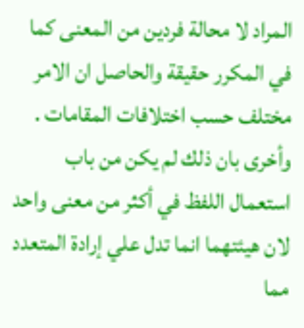المراد لا محالة فردين من المعنى كما في المكرر حقيقة والحاصل ان الامر مختلف حسب اختلافات المقامات . وأخرى بان ذلك لم يكن من باب استعمال اللفظ في أكثر من معنى واحد لان هيئتهما انما تدل علي إرادة المتعدد مما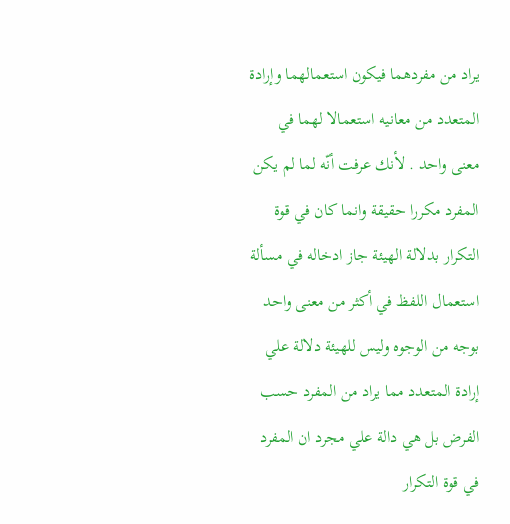يراد من مفردهما فيكون استعمالهما وإرادة المتعدد من معانيه استعمالا لهما في معنى واحد . لأنك عرفت أنّه لما لم يكن المفرد مكررا حقيقة وانما كان في قوة التكرار بدلالة الهيئة جاز ادخاله في مسألة استعمال اللفظ في أكثر من معنى واحد بوجه من الوجوه وليس للهيئة دلالة علي إرادة المتعدد مما يراد من المفرد حسب الفرض بل هي دالة علي مجرد ان المفرد في قوة التكرار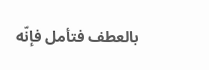بالعطف فتأمل فإنّه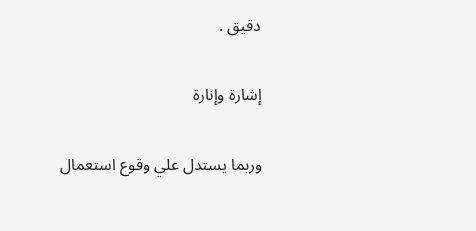دقيق .

إشارة وإنارة

وربما يستدل علي وقوع استعمال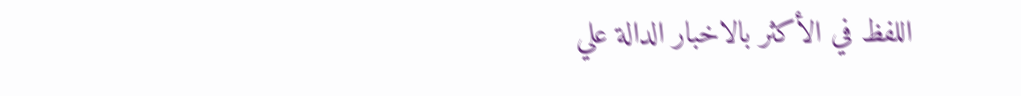اللفظ في الأكثر بالاخبار الدالة علي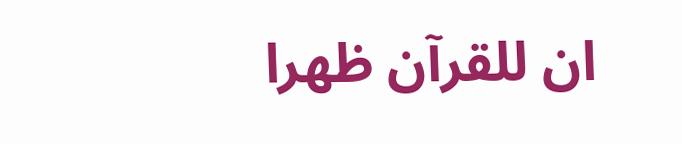ان للقرآن ظهرا